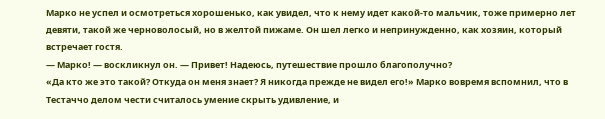Марко не успел и осмотреться хорошенько, как увидел, что к нему идет какой-то мальчик, тоже примерно лет девяти, такой же черноволосый, но в желтой пижаме. Он шел легко и непринужденно, как хозяин, который встречает гостя.
— Марко! — воскликнул он. — Привет! Надеюсь, путешествие прошло благополучно?
«Да кто же это такой? Откуда он меня знает? Я никогда прежде не видел его!» Марко вовремя вспомнил, что в Тестаччо делом чести считалось умение скрыть удивление, и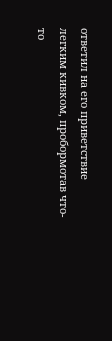ответил на его приветствие легким кивком, пробормотав что-то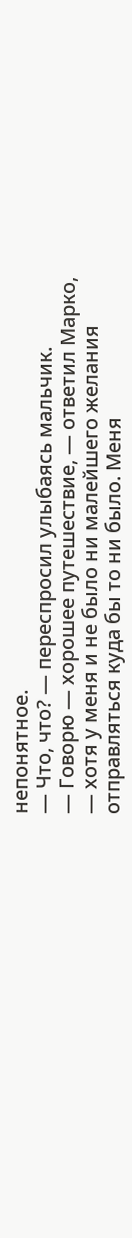непонятное.
— Что, что? — переспросил улыбаясь мальчик.
— Говорю — хорошее путешествие, — ответил Марко, — хотя у меня и не было ни малейшего желания отправляться куда бы то ни было. Меня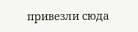привезли сюда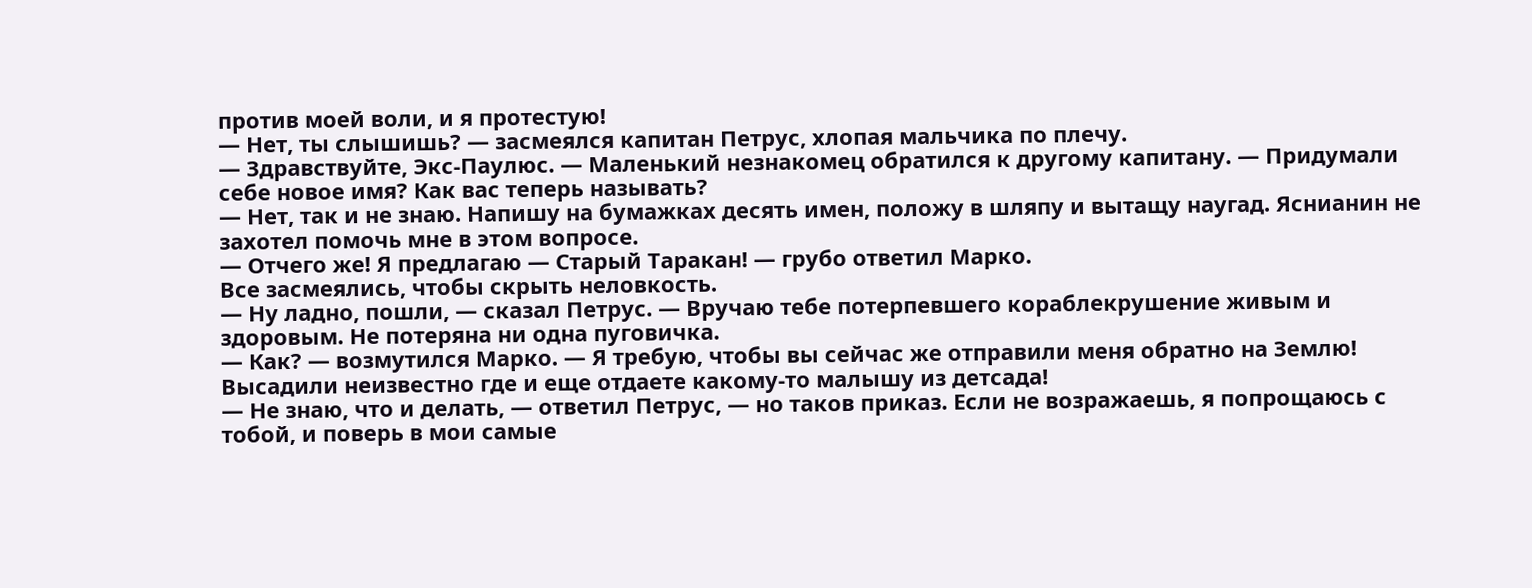против моей воли, и я протестую!
— Нет, ты слышишь? — засмеялся капитан Петрус, хлопая мальчика по плечу.
— Здравствуйте, Экс-Паулюс. — Маленький незнакомец обратился к другому капитану. — Придумали себе новое имя? Как вас теперь называть?
— Нет, так и не знаю. Напишу на бумажках десять имен, положу в шляпу и вытащу наугад. Яснианин не захотел помочь мне в этом вопросе.
— Отчего же! Я предлагаю — Старый Таракан! — грубо ответил Марко.
Все засмеялись, чтобы скрыть неловкость.
— Ну ладно, пошли, — сказал Петрус. — Вручаю тебе потерпевшего кораблекрушение живым и здоровым. Не потеряна ни одна пуговичка.
— Как? — возмутился Марко. — Я требую, чтобы вы сейчас же отправили меня обратно на Землю! Высадили неизвестно где и еще отдаете какому-то малышу из детсада!
— Не знаю, что и делать, — ответил Петрус, — но таков приказ. Если не возражаешь, я попрощаюсь с тобой, и поверь в мои самые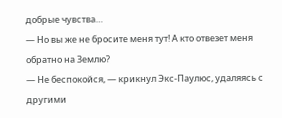добрые чувства…
— Но вы же не бросите меня тут! А кто отвезет меня обратно на Землю?
— Не беспокойся, — крикнул Экс-Паулюс, удаляясь с другими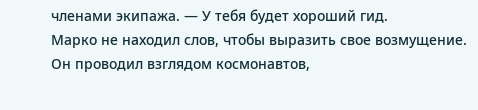членами экипажа. — У тебя будет хороший гид.
Марко не находил слов, чтобы выразить свое возмущение. Он проводил взглядом космонавтов,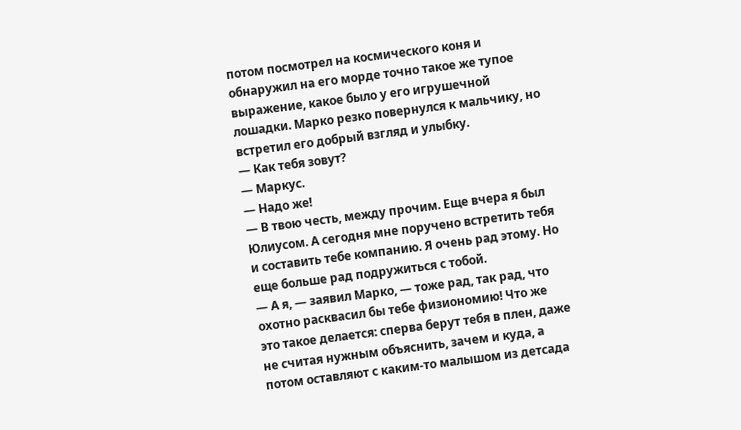потом посмотрел на космического коня и обнаружил на его морде точно такое же тупое выражение, какое было у его игрушечной лошадки. Марко резко повернулся к мальчику, но встретил его добрый взгляд и улыбку.
— Как тебя зовут?
— Маркус.
— Надо же!
— В твою честь, между прочим. Еще вчера я был Юлиусом. А сегодня мне поручено встретить тебя и составить тебе компанию. Я очень рад этому. Но еще больше рад подружиться с тобой.
— А я, — заявил Марко, — тоже рад, так рад, что охотно расквасил бы тебе физиономию! Что же это такое делается: сперва берут тебя в плен, даже не считая нужным объяснить, зачем и куда, а потом оставляют с каким-то малышом из детсада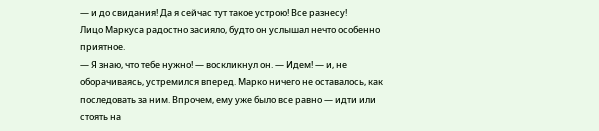— и до свидания! Да я сейчас тут такое устрою! Все разнесу!
Лицо Маркуса радостно засияло, будто он услышал нечто особенно приятное.
— Я знаю, что тебе нужно! — воскликнул он. — Идем! — и, не оборачиваясь, устремился вперед. Марко ничего не оставалось, как последовать за ним. Впрочем, ему уже было все равно — идти или стоять на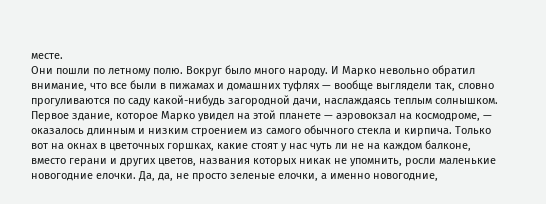месте.
Они пошли по летному полю. Вокруг было много народу. И Марко невольно обратил внимание, что все были в пижамах и домашних туфлях — вообще выглядели так, словно прогуливаются по саду какой-нибудь загородной дачи, наслаждаясь теплым солнышком.
Первое здание, которое Марко увидел на этой планете — аэровокзал на космодроме, — оказалось длинным и низким строением из самого обычного стекла и кирпича. Только вот на окнах в цветочных горшках, какие стоят у нас чуть ли не на каждом балконе, вместо герани и других цветов, названия которых никак не упомнить, росли маленькие новогодние елочки. Да, да, не просто зеленые елочки, а именно новогодние,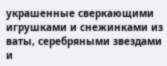украшенные сверкающими игрушками и снежинками из ваты, серебряными звездами и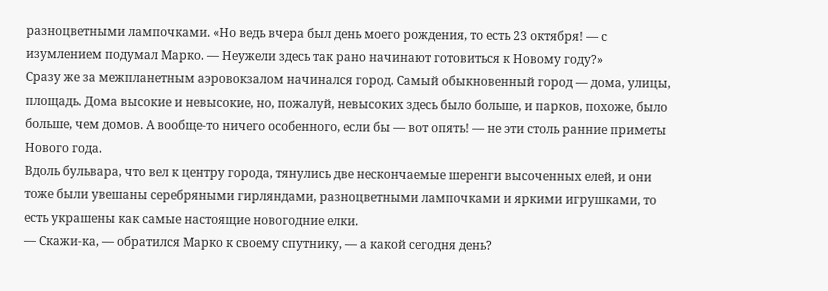разноцветными лампочками. «Но ведь вчера был день моего рождения, то есть 23 октября! — с изумлением подумал Марко. — Неужели здесь так рано начинают готовиться к Новому году?»
Сразу же за межпланетным аэровокзалом начинался город. Самый обыкновенный город — дома, улицы, площадь. Дома высокие и невысокие, но, пожалуй, невысоких здесь было больше, и парков, похоже, было больше, чем домов. А вообще-то ничего особенного, если бы — вот опять! — не эти столь ранние приметы Нового года.
Вдоль бульвара, что вел к центру города, тянулись две нескончаемые шеренги высоченных елей, и они тоже были увешаны серебряными гирляндами, разноцветными лампочками и яркими игрушками, то есть украшены как самые настоящие новогодние елки.
— Скажи-ка, — обратился Марко к своему спутнику, — а какой сегодня день?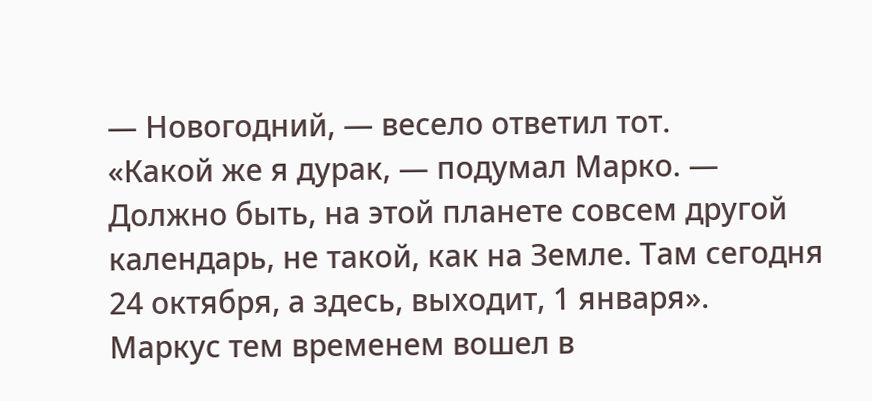— Новогодний, — весело ответил тот.
«Какой же я дурак, — подумал Марко. — Должно быть, на этой планете совсем другой календарь, не такой, как на Земле. Там сегодня 24 октября, а здесь, выходит, 1 января».
Маркус тем временем вошел в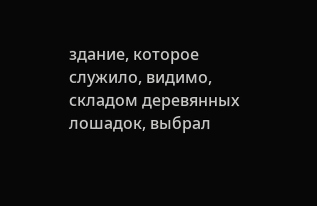здание, которое служило, видимо, складом деревянных лошадок, выбрал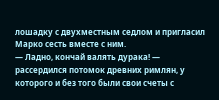лошадку с двухместным седлом и пригласил Марко сесть вместе с ним.
— Ладно, кончай валять дурака! — рассердился потомок древних римлян, у которого и без того были свои счеты с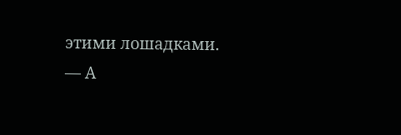этими лошадками.
— А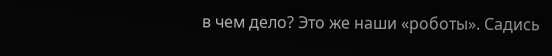в чем дело? Это же наши «роботы». Садись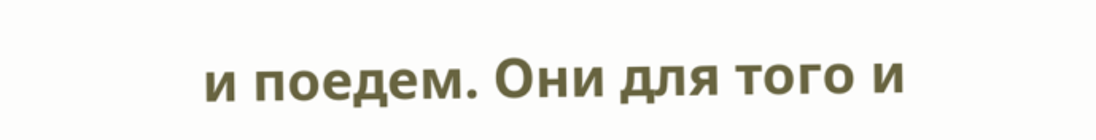и поедем. Они для того и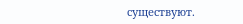существуют.